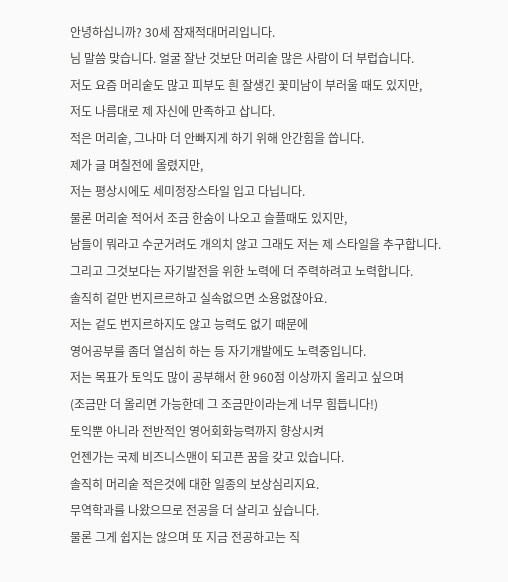안녕하십니까? 30세 잠재적대머리입니다.
님 말씀 맞습니다. 얼굴 잘난 것보단 머리숱 많은 사람이 더 부럽습니다.
저도 요즘 머리숱도 많고 피부도 흰 잘생긴 꽃미남이 부러울 때도 있지만,
저도 나름대로 제 자신에 만족하고 삽니다.
적은 머리숱, 그나마 더 안빠지게 하기 위해 안간힘을 씁니다.
제가 글 며칠전에 올렸지만,
저는 평상시에도 세미정장스타일 입고 다닙니다.
물론 머리숱 적어서 조금 한숨이 나오고 슬플때도 있지만,
남들이 뭐라고 수군거려도 개의치 않고 그래도 저는 제 스타일을 추구합니다.
그리고 그것보다는 자기발전을 위한 노력에 더 주력하려고 노력합니다.
솔직히 겉만 번지르르하고 실속없으면 소용없잖아요.
저는 겉도 번지르하지도 않고 능력도 없기 때문에
영어공부를 좀더 열심히 하는 등 자기개발에도 노력중입니다.
저는 목표가 토익도 많이 공부해서 한 960점 이상까지 올리고 싶으며
(조금만 더 올리면 가능한데 그 조금만이라는게 너무 힘듭니다!)
토익뿐 아니라 전반적인 영어회화능력까지 향상시켜
언젠가는 국제 비즈니스맨이 되고픈 꿈을 갖고 있습니다.
솔직히 머리숱 적은것에 대한 일종의 보상심리지요.
무역학과를 나왔으므로 전공을 더 살리고 싶습니다.
물론 그게 쉽지는 않으며 또 지금 전공하고는 직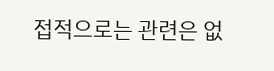접적으로는 관련은 없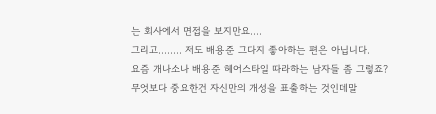는 회사에서 면접을 보지만요....
그리고........ 저도 배용준 그다지 좋아하는 편은 아닙니다.
요즘 개나소나 배용준 헤어스타일 따라하는 남자들 좀 그렇죠?
무엇보다 중요한건 자신만의 개성을 표출하는 것인데말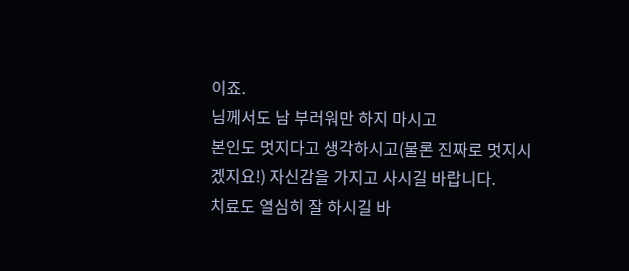이죠.
님께서도 남 부러워만 하지 마시고
본인도 멋지다고 생각하시고(물론 진짜로 멋지시겠지요!) 자신감을 가지고 사시길 바랍니다.
치료도 열심히 잘 하시길 바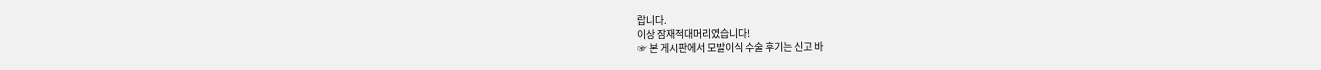랍니다.
이상 잠재적대머리였습니다!
☞ 본 게시판에서 모발이식 수술 후기는 신고 바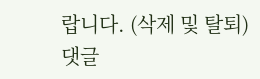랍니다. (삭제 및 탈퇴)
댓글